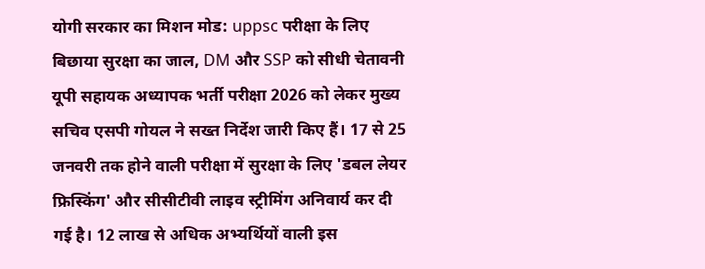योगी सरकार का मिशन मोड: uppsc परीक्षा के लिए बिछाया सुरक्षा का जाल, DM और SSP को सीधी चेतावनी
यूपी सहायक अध्यापक भर्ती परीक्षा 2026 को लेकर मुख्य सचिव एसपी गोयल ने सख्त निर्देश जारी किए हैं। 17 से 25 जनवरी तक होने वाली परीक्षा में सुरक्षा के लिए 'डबल लेयर फ्रिस्किंग' और सीसीटीवी लाइव स्ट्रीमिंग अनिवार्य कर दी गई है। 12 लाख से अधिक अभ्यर्थियों वाली इस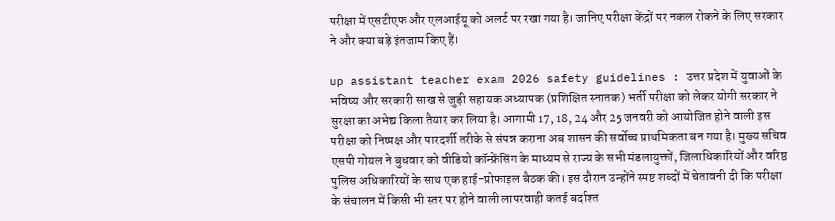परीक्षा में एसटीएफ और एलआईयू को अलर्ट पर रखा गया है। जानिए परीक्षा केंद्रों पर नकल रोकने के लिए सरकार ने और क्या बड़े इंतजाम किए हैं।

up assistant teacher exam 2026 safety guidelines : उत्तर प्रदेश में युवाओं के भविष्य और सरकारी साख से जुड़ी सहायक अध्यापक (प्रशिक्षित स्नातक) भर्ती परीक्षा को लेकर योगी सरकार ने सुरक्षा का अभेद्य किला तैयार कर लिया है। आगामी 17, 18, 24 और 25 जनवरी को आयोजित होने वाली इस परीक्षा को निष्पक्ष और पारदर्शी तरीके से संपन्न कराना अब शासन की सर्वोच्च प्राथमिकता बन गया है। मुख्य सचिव एसपी गोयल ने बुधवार को वीडियो कॉन्फ्रेंसिंग के माध्यम से राज्य के सभी मंडलायुक्तों, जिलाधिकारियों और वरिष्ठ पुलिस अधिकारियों के साथ एक हाई-प्रोफाइल बैठक की। इस दौरान उन्होंने स्पष्ट शब्दों में चेतावनी दी कि परीक्षा के संचालन में किसी भी स्तर पर होने वाली लापरवाही कतई बर्दाश्त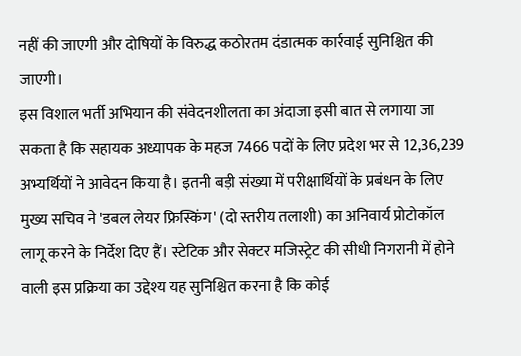नहीं की जाएगी और दोषियों के विरुद्ध कठोरतम दंडात्मक कार्रवाई सुनिश्चित की जाएगी।
इस विशाल भर्ती अभियान की संवेदनशीलता का अंदाजा इसी बात से लगाया जा सकता है कि सहायक अध्यापक के महज 7466 पदों के लिए प्रदेश भर से 12,36,239 अभ्यर्थियों ने आवेदन किया है। इतनी बड़ी संख्या में परीक्षार्थियों के प्रबंधन के लिए मुख्य सचिव ने 'डबल लेयर फ्रिस्किंग' (दो स्तरीय तलाशी) का अनिवार्य प्रोटोकॉल लागू करने के निर्देश दिए हैं। स्टेटिक और सेक्टर मजिस्ट्रेट की सीधी निगरानी में होने वाली इस प्रक्रिया का उद्देश्य यह सुनिश्चित करना है कि कोई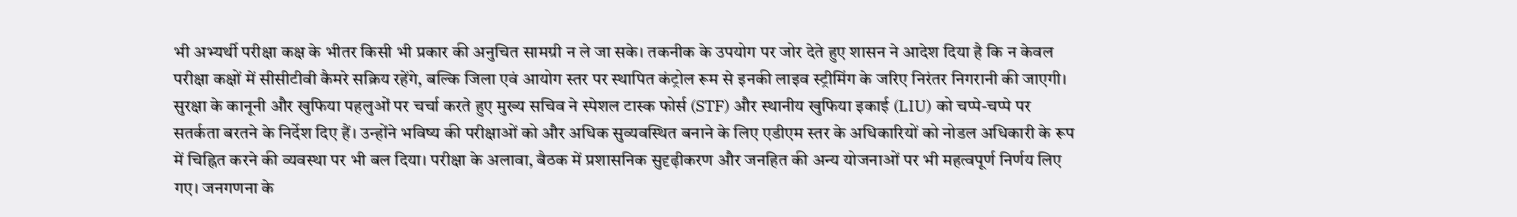भी अभ्यर्थी परीक्षा कक्ष के भीतर किसी भी प्रकार की अनुचित सामग्री न ले जा सके। तकनीक के उपयोग पर जोर देते हुए शासन ने आदेश दिया है कि न केवल परीक्षा कक्षों में सीसीटीवी कैमरे सक्रिय रहेंगे, बल्कि जिला एवं आयोग स्तर पर स्थापित कंट्रोल रूम से इनकी लाइव स्ट्रीमिंग के जरिए निरंतर निगरानी की जाएगी।
सुरक्षा के कानूनी और खुफिया पहलुओं पर चर्चा करते हुए मुख्य सचिव ने स्पेशल टास्क फोर्स (STF) और स्थानीय खुफिया इकाई (LIU) को चप्पे-चप्पे पर सतर्कता बरतने के निर्देश दिए हैं। उन्होंने भविष्य की परीक्षाओं को और अधिक सुव्यवस्थित बनाने के लिए एडीएम स्तर के अधिकारियों को नोडल अधिकारी के रूप में चिह्नित करने की व्यवस्था पर भी बल दिया। परीक्षा के अलावा, बैठक में प्रशासनिक सुदृढ़ीकरण और जनहित की अन्य योजनाओं पर भी महत्वपूर्ण निर्णय लिए गए। जनगणना के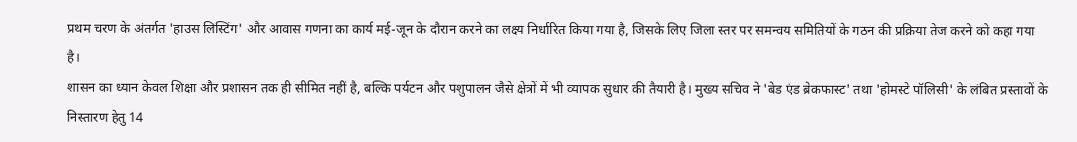प्रथम चरण के अंतर्गत 'हाउस लिस्टिंग' और आवास गणना का कार्य मई-जून के दौरान करने का लक्ष्य निर्धारित किया गया है, जिसके लिए जिला स्तर पर समन्वय समितियों के गठन की प्रक्रिया तेज करने को कहा गया है।
शासन का ध्यान केवल शिक्षा और प्रशासन तक ही सीमित नहीं है, बल्कि पर्यटन और पशुपालन जैसे क्षेत्रों में भी व्यापक सुधार की तैयारी है। मुख्य सचिव ने 'बेड एंड ब्रेकफास्ट' तथा 'होमस्टे पॉलिसी' के लंबित प्रस्तावों के निस्तारण हेतु 14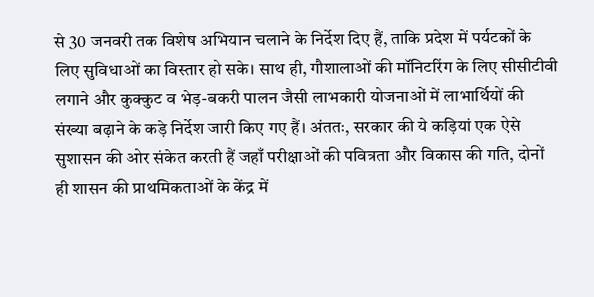से 30 जनवरी तक विशेष अभियान चलाने के निर्देश दिए हैं, ताकि प्रदेश में पर्यटकों के लिए सुविधाओं का विस्तार हो सके। साथ ही, गौशालाओं की मॉनिटरिंग के लिए सीसीटीवी लगाने और कुक्कुट व भेड़-बकरी पालन जैसी लाभकारी योजनाओं में लाभार्थियों की संख्या बढ़ाने के कड़े निर्देश जारी किए गए हैं। अंततः, सरकार की ये कड़ियां एक ऐसे सुशासन की ओर संकेत करती हैं जहाँ परीक्षाओं की पवित्रता और विकास की गति, दोनों ही शासन की प्राथमिकताओं के केंद्र में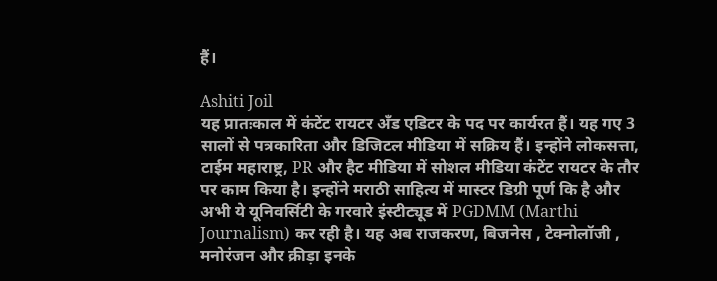हैं।

Ashiti Joil
यह प्रातःकाल में कंटेंट रायटर अँड एडिटर के पद पर कार्यरत हैं। यह गए 3 सालों से पत्रकारिता और डिजिटल मीडिया में सक्रिय हैं। इन्होंने लोकसत्ता, टाईम महाराष्ट्र, PR और हैट मीडिया में सोशल मीडिया कंटेंट रायटर के तौर पर काम किया है। इन्होंने मराठी साहित्य में मास्टर डिग्री पूर्ण कि है और अभी ये यूनिवर्सिटी के गरवारे इंस्टीट्यूड में PGDMM (Marthi Journalism) कर रही है। यह अब राजकरण, बिजनेस , टेक्नोलॉजी , मनोरंजन और क्रीड़ा इनके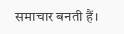समाचार बनती हैं।